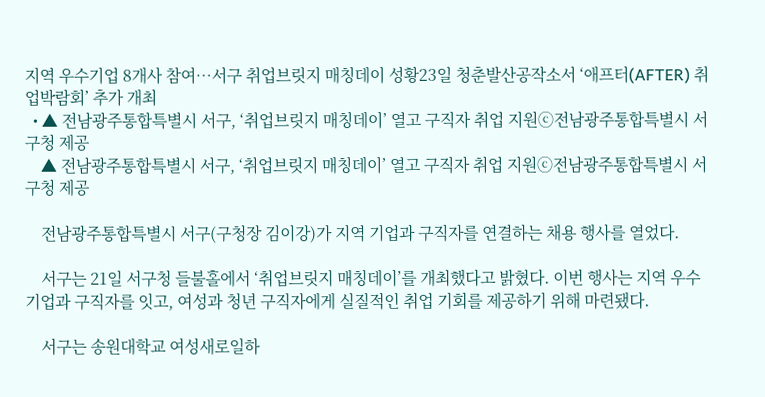지역 우수기업 8개사 참여…서구 취업브릿지 매칭데이 성황23일 청춘발산공작소서 ‘애프터(AFTER) 취업박람회’ 추가 개최
  • ▲ 전남광주통합특별시 서구, ‘취업브릿지 매칭데이’ 열고 구직자 취업 지원ⓒ전남광주통합특별시 서구청 제공
    ▲ 전남광주통합특별시 서구, ‘취업브릿지 매칭데이’ 열고 구직자 취업 지원ⓒ전남광주통합특별시 서구청 제공

    전남광주통합특별시 서구(구청장 김이강)가 지역 기업과 구직자를 연결하는 채용 행사를 열었다.

    서구는 21일 서구청 들불홀에서 ‘취업브릿지 매칭데이’를 개최했다고 밝혔다. 이번 행사는 지역 우수 기업과 구직자를 잇고, 여성과 청년 구직자에게 실질적인 취업 기회를 제공하기 위해 마련됐다.

    서구는 송원대학교 여성새로일하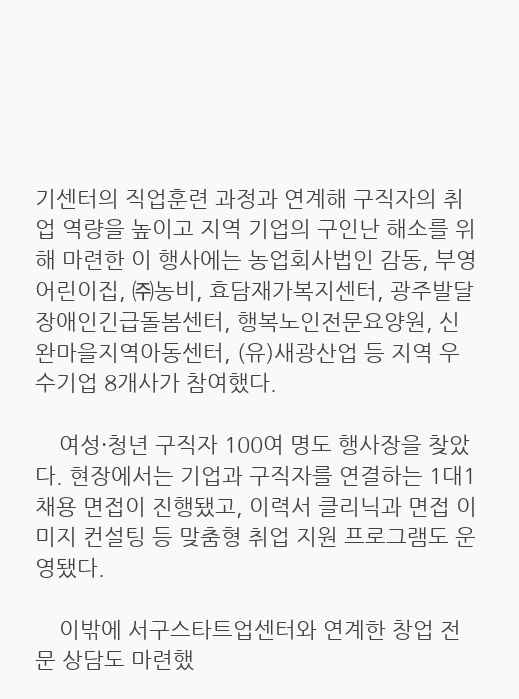기센터의 직업훈련 과정과 연계해 구직자의 취업 역량을 높이고 지역 기업의 구인난 해소를 위해 마련한 이 행사에는 농업회사법인 감동, 부영어린이집, ㈜농비, 효담재가복지센터, 광주발달장애인긴급돌봄센터, 행복노인전문요양원, 신완마을지역아동센터, (유)새광산업 등 지역 우수기업 8개사가 참여했다.

    여성·청년 구직자 100여 명도 행사장을 찾았다. 현장에서는 기업과 구직자를 연결하는 1대1 채용 면접이 진행됐고, 이력서 클리닉과 면접 이미지 컨설팅 등 맞춤형 취업 지원 프로그램도 운영됐다.

    이밖에 서구스타트업센터와 연계한 창업 전문 상담도 마련했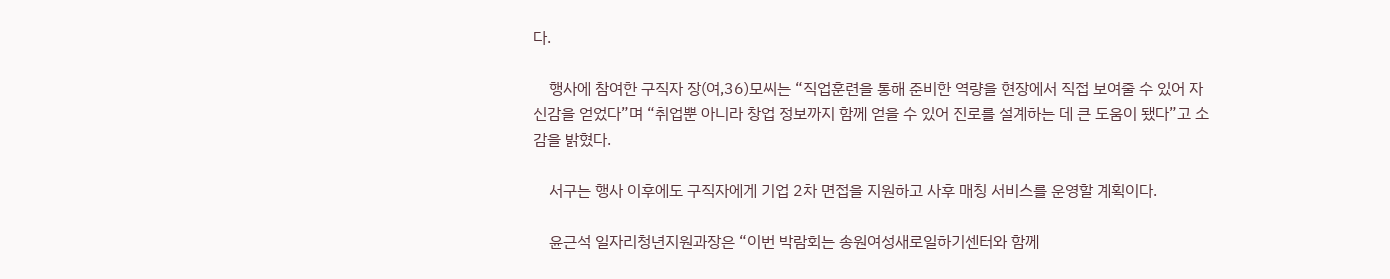다.

    행사에 참여한 구직자 장(여,36)모씨는 “직업훈련을 통해 준비한 역량을 현장에서 직접 보여줄 수 있어 자신감을 얻었다”며 “취업뿐 아니라 창업 정보까지 함께 얻을 수 있어 진로를 설계하는 데 큰 도움이 됐다”고 소감을 밝혔다.

    서구는 행사 이후에도 구직자에게 기업 2차 면접을 지원하고 사후 매칭 서비스를 운영할 계획이다.

    윤근석 일자리청년지원과장은 “이번 박람회는 송원여성새로일하기센터와 함께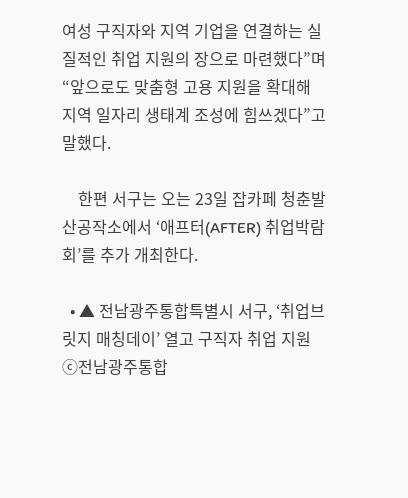여성 구직자와 지역 기업을 연결하는 실질적인 취업 지원의 장으로 마련했다”며 “앞으로도 맞춤형 고용 지원을 확대해 지역 일자리 생태계 조성에 힘쓰겠다”고 말했다.

    한편 서구는 오는 23일 잡카페 청춘발산공작소에서 ‘애프터(AFTER) 취업박람회’를 추가 개최한다.

  • ▲ 전남광주통합특별시 서구, ‘취업브릿지 매칭데이’ 열고 구직자 취업 지원ⓒ전남광주통합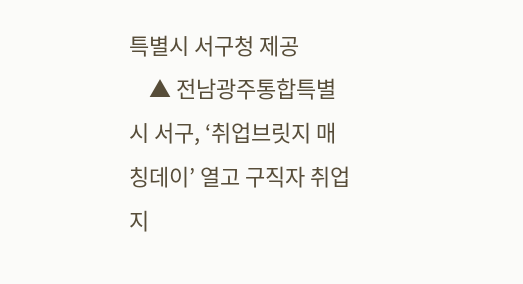특별시 서구청 제공
    ▲ 전남광주통합특별시 서구, ‘취업브릿지 매칭데이’ 열고 구직자 취업 지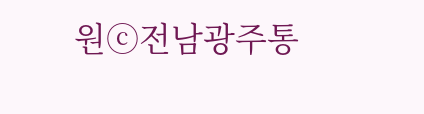원ⓒ전남광주통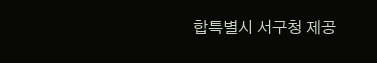합특별시 서구청 제공